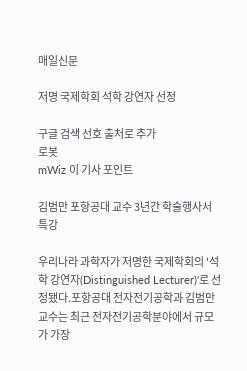매일신문

저명 국제학회 석학 강연자 선정

구글 검색 선호 출처로 추가
로봇
mWiz 이 기사 포인트

김범만 포항공대 교수 3년간 학술행사서 특강

우리나라 과학자가 저명한 국제학회의 '석학 강연자(Distinguished Lecturer)'로 선정됐다.포항공대 전자전기공학과 김범만 교수는 최근 전자전기공학분야에서 규모가 가장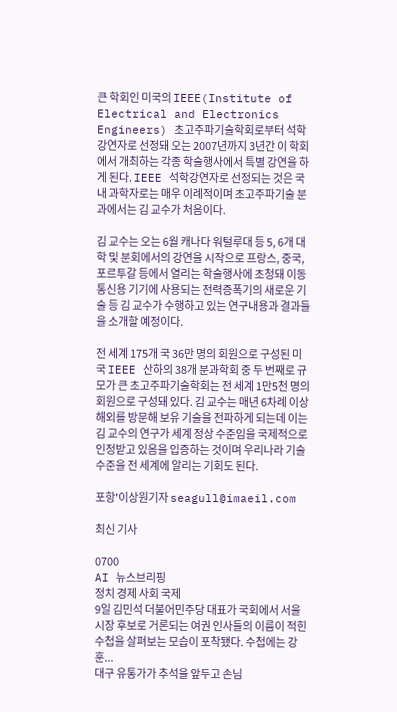큰 학회인 미국의 IEEE(Institute of Electrical and Electronics Engineers) 초고주파기술학회로부터 석학 강연자로 선정돼 오는 2007년까지 3년간 이 학회에서 개최하는 각종 학술행사에서 특별 강연을 하게 된다. IEEE 석학강연자로 선정되는 것은 국내 과학자로는 매우 이례적이며 초고주파기술 분과에서는 김 교수가 처음이다.

김 교수는 오는 6월 캐나다 워털루대 등 5, 6개 대학 및 분회에서의 강연을 시작으로 프랑스, 중국, 포르투갈 등에서 열리는 학술행사에 초청돼 이동통신용 기기에 사용되는 전력증폭기의 새로운 기술 등 김 교수가 수행하고 있는 연구내용과 결과들을 소개할 예정이다.

전 세계 175개 국 36만 명의 회원으로 구성된 미국 IEEE 산하의 38개 분과학회 중 두 번째로 규모가 큰 초고주파기술학회는 전 세계 1만5천 명의 회원으로 구성돼 있다. 김 교수는 매년 6차례 이상 해외를 방문해 보유 기술을 전파하게 되는데 이는 김 교수의 연구가 세계 정상 수준임을 국제적으로 인정받고 있음을 입증하는 것이며 우리나라 기술 수준을 전 세계에 알리는 기회도 된다.

포항'이상원기자 seagull@imaeil.com

최신 기사

0700
AI 뉴스브리핑
정치 경제 사회 국제
9일 김민석 더불어민주당 대표가 국회에서 서울시장 후보로 거론되는 여권 인사들의 이름이 적힌 수첩을 살펴보는 모습이 포착됐다. 수첩에는 강훈...
대구 유통가가 추석을 앞두고 손님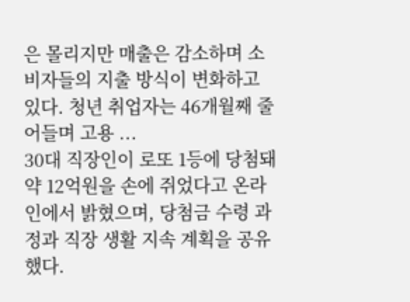은 몰리지만 매출은 감소하며 소비자들의 지출 방식이 변화하고 있다. 청년 취업자는 46개월째 줄어들며 고용 ...
30대 직장인이 로또 1등에 당첨돼 약 12억원을 손에 쥐었다고 온라인에서 밝혔으며, 당첨금 수령 과정과 직장 생활 지속 계획을 공유했다.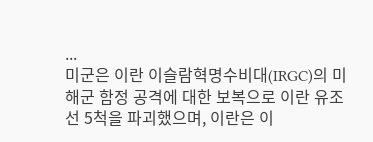...
미군은 이란 이슬람혁명수비대(IRGC)의 미 해군 함정 공격에 대한 보복으로 이란 유조선 5척을 파괴했으며, 이란은 이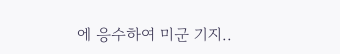에 응수하여 미군 기지..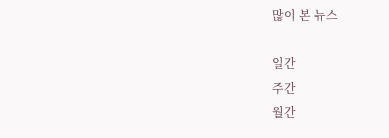많이 본 뉴스

일간
주간
월간